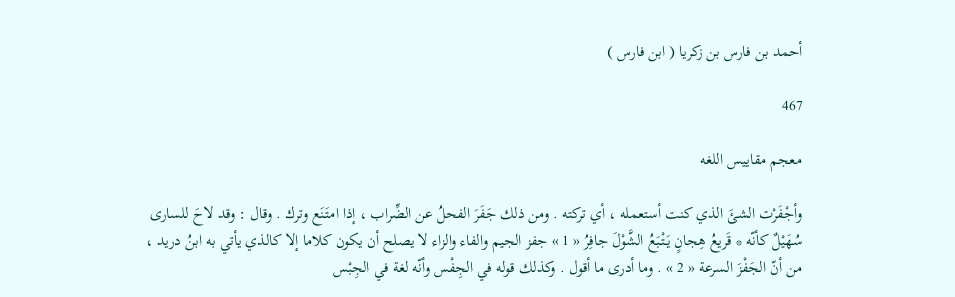أحمد بن فارس بن زكريا ( ابن فارس )

467

معجم مقاييس اللغه

وأجْفَرْت الشئَ الذي كنت أستعمله ، أي تركته . ومن ذلك جَفَرَ الفحلُ عن الضِّراب ، إذا امتَنَع وترك . وقال : وقد لاحَ للسارى سُهَيْلٌ كأنّه * قَريعُ هِجانٍ يَتْبَعُ الشَّوْلَ جافِرُ « 1 » جفز الجيم والفاء والزاء لا يصلح أن يكون كلاما إلا كالذي يأتي به ابنُ دريد ، من أنّ الجَفْزَ السرعة « 2 » . وما أدرى ما أقول . وكذلك قوله في الجِفْس وأنّه لغة في الجِبْس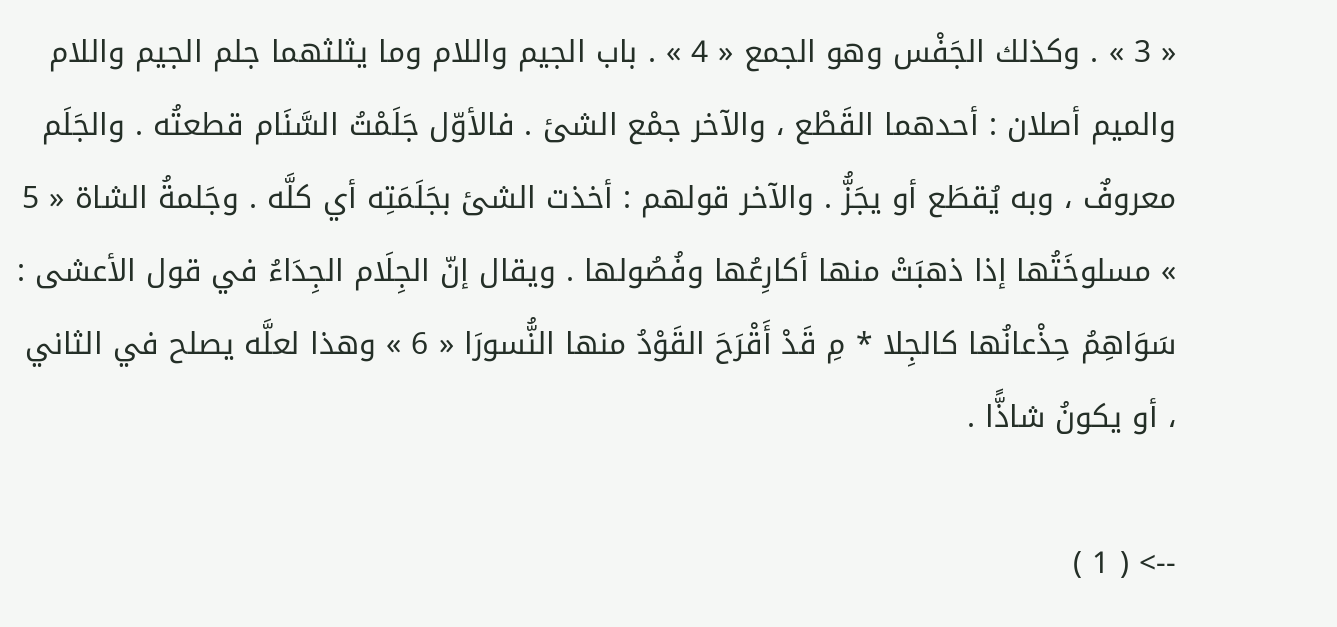« 3 » . وكذلك الجَفْس وهو الجمع « 4 » . باب الجيم واللام وما يثلثهما جلم الجيم واللام والميم أصلان : أحدهما القَطْع ، والآخر جمْع الشئ . فالأوّل جَلَمْتُ السَّنَام قطعتُه . والجَلَم معروفٌ ، وبه يُقطَع أو يجَزُّ . والآخر قولهم : أخذت الشئ بجَلَمَتِه أي كلَّه . وجَلمةُ الشاة « 5 » مسلوخَتُها إذا ذهبَتْ منها أكارِعُها وفُصُولها . ويقال إنّ الجِلَام الجِدَاءُ في قول الأعشى : سَوَاهِمُ حِذْعانُها كالجِلا * مِ قَدْ أَقْرَحَ القَوْدُ منها النُّسورَا « 6 » وهذا لعلَّه يصلح في الثاني ، أو يكونُ شاذًّا .

--> ( 1 )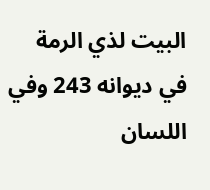البيت لذي الرمة في ديوانه 243 وفي اللسان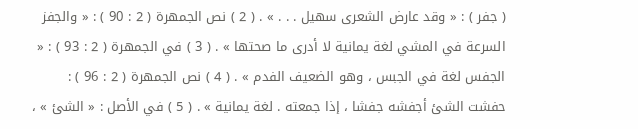( جفر ) : « وقد عارض الشعرى سهيل . . . » . ( 2 ) نص الجمهرة ( 2 : 90 ) : « والجفز السرعة في المشي لغة يمانية لا أدرى ما صحتها » . ( 3 ) في الجمهرة ( 2 : 93 ) : « الجفس لغة في الجبس ، وهو الضعيف الفدم » . ( 4 ) نص الجمهرة ( 2 : 96 ) : حفشت الشئ أجفشه جفشا ، إذا جمعته . لغة يمانية » . ( 5 ) في الأصل : « الشئ » ،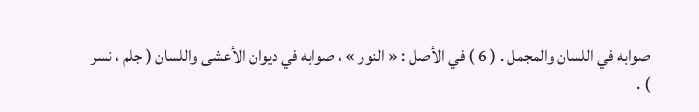صوابه في اللسان والمجمل . ( 6 ) في الأصل : « النور » ، صوابه في ديوان الأعشى واللسان ( جلم ، نسر ) .